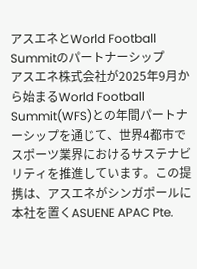アスエネとWorld Football Summitのパートナーシップ
アスエネ株式会社が2025年9月から始まるWorld Football Summit(WFS)との年間パートナーシップを通じて、世界4都市でスポーツ業界におけるサステナビリティを推進しています。この提携は、アスエネがシンガポールに本社を置くASUENE APAC Pte.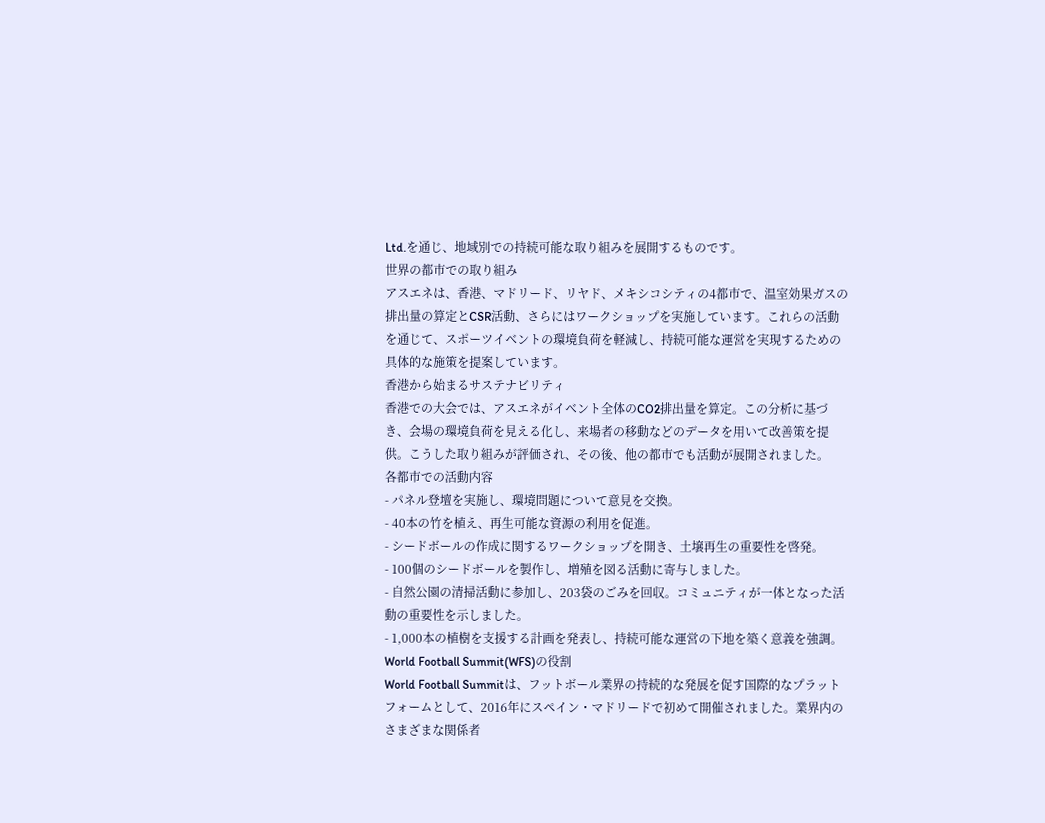Ltd.を通じ、地域別での持続可能な取り組みを展開するものです。
世界の都市での取り組み
アスエネは、香港、マドリード、リヤド、メキシコシティの4都市で、温室効果ガスの排出量の算定とCSR活動、さらにはワークショップを実施しています。これらの活動を通じて、スポーツイベントの環境負荷を軽減し、持続可能な運営を実現するための具体的な施策を提案しています。
香港から始まるサステナビリティ
香港での大会では、アスエネがイベント全体のCO2排出量を算定。この分析に基づき、会場の環境負荷を見える化し、来場者の移動などのデータを用いて改善策を提供。こうした取り組みが評価され、その後、他の都市でも活動が展開されました。
各都市での活動内容
- パネル登壇を実施し、環境問題について意見を交換。
- 40本の竹を植え、再生可能な資源の利用を促進。
- シードボールの作成に関するワークショップを開き、土壌再生の重要性を啓発。
- 100個のシードボールを製作し、増殖を図る活動に寄与しました。
- 自然公園の清掃活動に参加し、203袋のごみを回収。コミュニティが一体となった活動の重要性を示しました。
- 1,000本の植樹を支援する計画を発表し、持続可能な運営の下地を築く意義を強調。
World Football Summit(WFS)の役割
World Football Summitは、フットボール業界の持続的な発展を促す国際的なプラットフォームとして、2016年にスペイン・マドリードで初めて開催されました。業界内のさまざまな関係者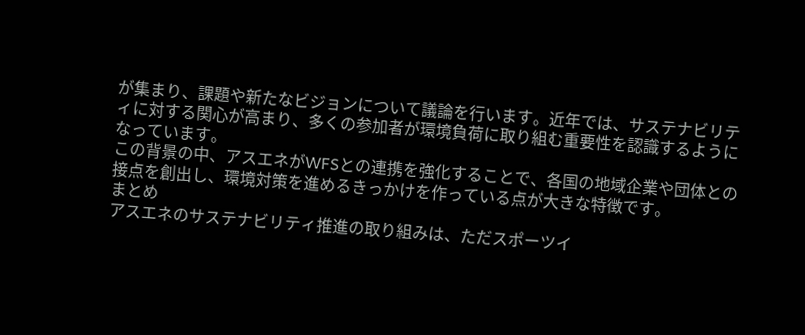が集まり、課題や新たなビジョンについて議論を行います。近年では、サステナビリティに対する関心が高まり、多くの参加者が環境負荷に取り組む重要性を認識するようになっています。
この背景の中、アスエネがWFSとの連携を強化することで、各国の地域企業や団体との接点を創出し、環境対策を進めるきっかけを作っている点が大きな特徴です。
まとめ
アスエネのサステナビリティ推進の取り組みは、ただスポーツイ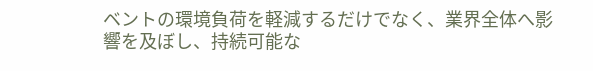ベントの環境負荷を軽減するだけでなく、業界全体へ影響を及ぼし、持続可能な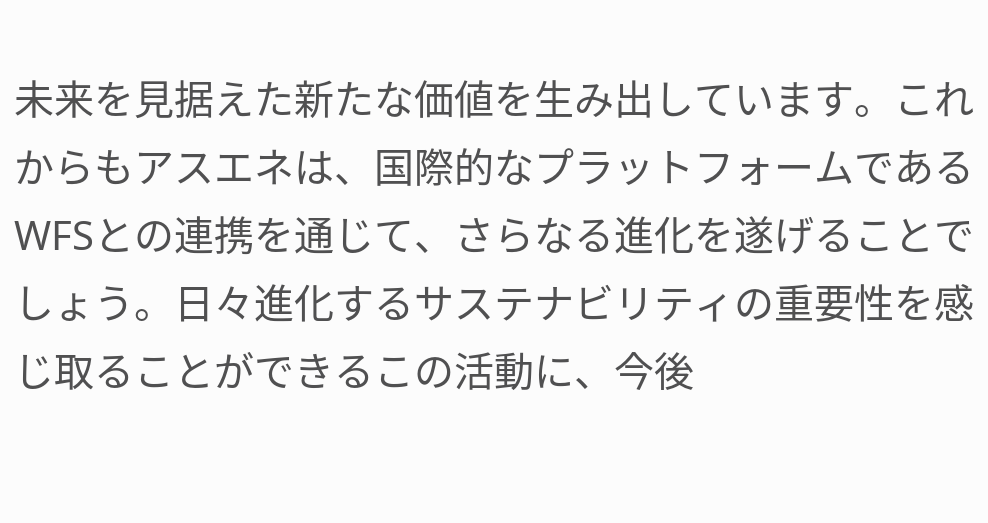未来を見据えた新たな価値を生み出しています。これからもアスエネは、国際的なプラットフォームであるWFSとの連携を通じて、さらなる進化を遂げることでしょう。日々進化するサステナビリティの重要性を感じ取ることができるこの活動に、今後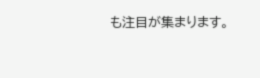も注目が集まります。